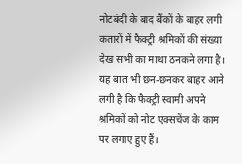नोटबंदी के बाद बैंकों के बाहर लगी कतारों में फैक्ट्री श्रमिकों की संख्या देख सभी का माथा ठनकने लगा है। यह बात भी छन-छनकर बाहर आने लगी है कि फैक्ट्री स्वामी अपने श्रमिकों को नोट एक्सचेंज के काम पर लगाए हुए हैं।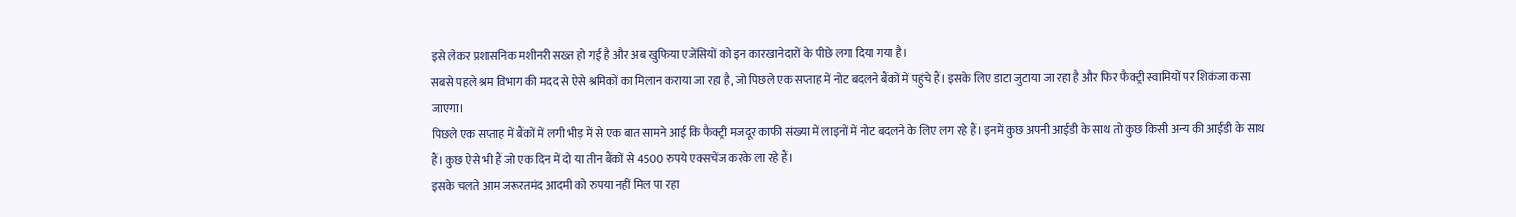इसे लेकर प्रशासनिक मशीनरी सख्त हो गई है और अब खुफिया एजेंसियों को इन कारखानेदारों के पीछे लगा दिया गया है।
सबसे पहले श्रम विभाग की मदद से ऐसे श्रमिकों का मिलान कराया जा रहा है, जो पिछले एक सप्ताह में नोट बदलने बैंकों में पहुंचे हैं। इसके लिए डाटा जुटाया जा रहा है और फिर फैक्ट्री स्वामियों पर शिकंजा कसा जाएगा।
पिछले एक सप्ताह में बैंकों में लगी भीड़ में से एक बात सामने आई कि फैक्ट्री मजदूर काफी संख्या में लाइनों में नोट बदलने के लिए लग रहे हैं। इनमें कुछ अपनी आईडी के साथ तो कुछ किसी अन्य की आईडी के साथ हैं। कुछ ऐसे भी हैं जो एक दिन में दो या तीन बैंकों से 4500 रुपये एक्सचेंज करके ला रहे हैं।
इसके चलते आम जरूरतमंद आदमी को रुपया नहीं मिल पा रहा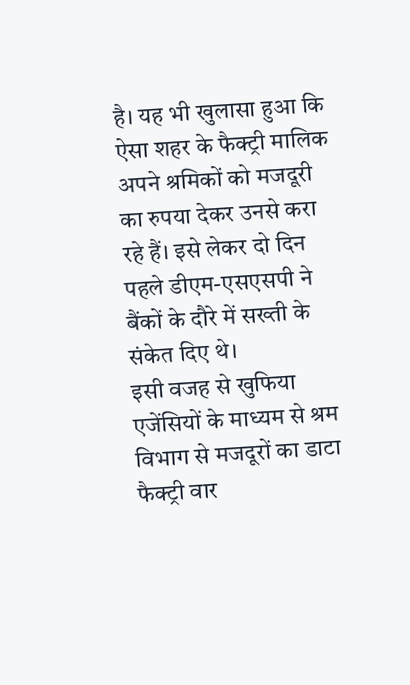है। यह भी खुलासा हुआ कि ऐसा शहर के फैक्ट्री मालिक अपने श्रमिकों को मजदूरी का रुपया देकर उनसे करा रहे हैं। इसे लेकर दो दिन पहले डीएम-एसएसपी ने बैंकों के दौरे में सख्ती के संकेत दिए थे।
इसी वजह से खुफिया एजेंसियों के माध्यम से श्रम विभाग से मजदूरों का डाटा फैक्ट्री वार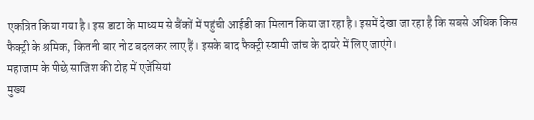एकत्रित किया गया है। इस डाटा के माध्यम से बैंकों में पहुंची आईडी का मिलान किया जा रहा है। इसमें देखा जा रहा है कि सबसे अधिक किस फैक्ट्री के श्रमिक, कितनी बार नोट बदलकर लाए हैं। इसके बाद फैक्ट्री स्वामी जांच के दायरे में लिए जाएंगे।
महाजाम के पीछे साजिश की टोह में एजेंसियां
मुख्य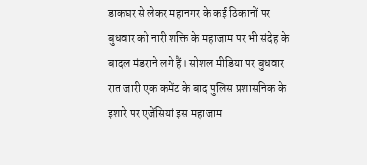डाकघर से लेकर महानगर के कई ठिकानों पर बुधवार को नारी शक्ति के महाजाम पर भी संदेह के बादल मंडराने लगे हैं। सोशल मीडिया पर बुधवार रात जारी एक कमेंट के बाद पुलिस प्रशासनिक के इशारे पर एजेंसियां इस महाजाम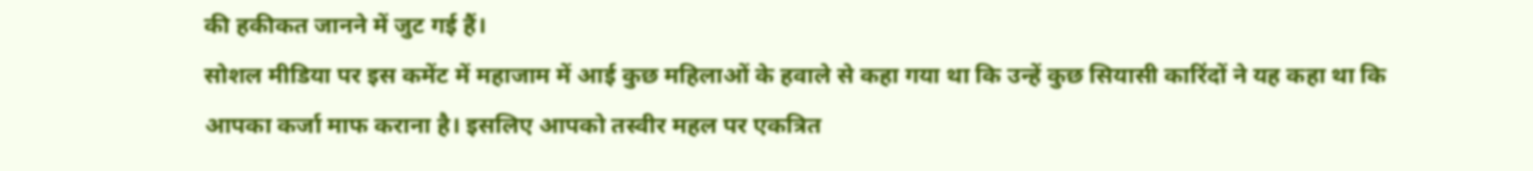की हकीकत जानने में जुट गई हैं।
सोशल मीडिया पर इस कमेंट में महाजाम में आई कुछ महिलाओं के हवाले से कहा गया था कि उन्हें कुछ सियासी कारिंदों ने यह कहा था कि आपका कर्जा माफ कराना है। इसलिए आपको तस्वीर महल पर एकत्रित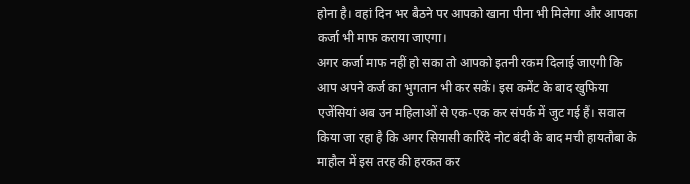होना है। वहां दिन भर बैठने पर आपको खाना पीना भी मिलेगा और आपका कर्जा भी माफ कराया जाएगा।
अगर कर्जा माफ नहीं हो सका तो आपको इतनी रकम दिलाई जाएगी कि आप अपने कर्ज का भुगतान भी कर सकें। इस कमेंट के बाद खुफिया एजेंसियां अब उन महिलाओं से एक-एक कर संपर्क में जुट गई हैं। सवाल किया जा रहा है कि अगर सियासी कारिंदे नोट बंदी के बाद मची हायतौबा के माहौल में इस तरह की हरकत कर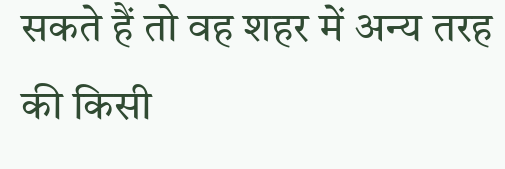सकते हैं तो वह शहर में अन्य तरह की किसी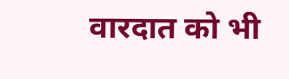वारदात को भी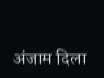अंजाम दिला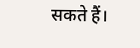सकते हैं।